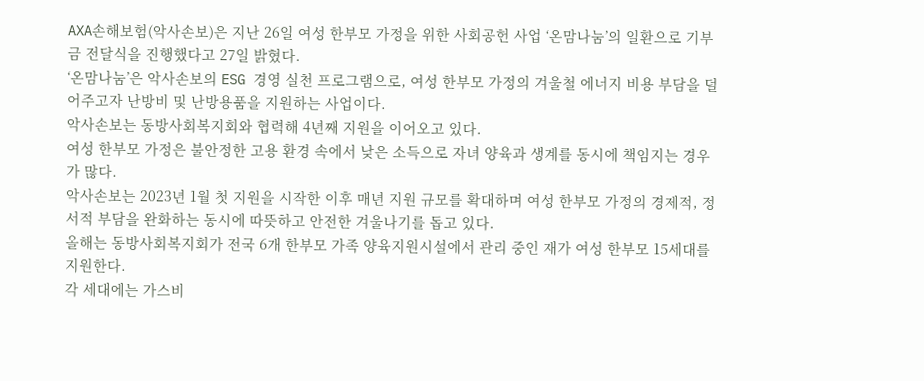AXA손해보험(악사손보)은 지난 26일 여성 한부모 가정을 위한 사회공헌 사업 ‘온맘나눔’의 일환으로 기부금 전달식을 진행했다고 27일 밝혔다.
‘온맘나눔’은 악사손보의 ESG 경영 실천 프로그램으로, 여성 한부모 가정의 겨울철 에너지 비용 부담을 덜어주고자 난방비 및 난방용품을 지원하는 사업이다.
악사손보는 동방사회복지회와 협력해 4년째 지원을 이어오고 있다.
여성 한부모 가정은 불안정한 고용 환경 속에서 낮은 소득으로 자녀 양육과 생계를 동시에 책임지는 경우가 많다.
악사손보는 2023년 1월 첫 지원을 시작한 이후 매년 지원 규모를 확대하며 여성 한부모 가정의 경제적, 정서적 부담을 완화하는 동시에 따뜻하고 안전한 겨울나기를 돕고 있다.
올해는 동방사회복지회가 전국 6개 한부모 가족 양육지원시설에서 관리 중인 재가 여성 한부모 15세대를 지원한다.
각 세대에는 가스비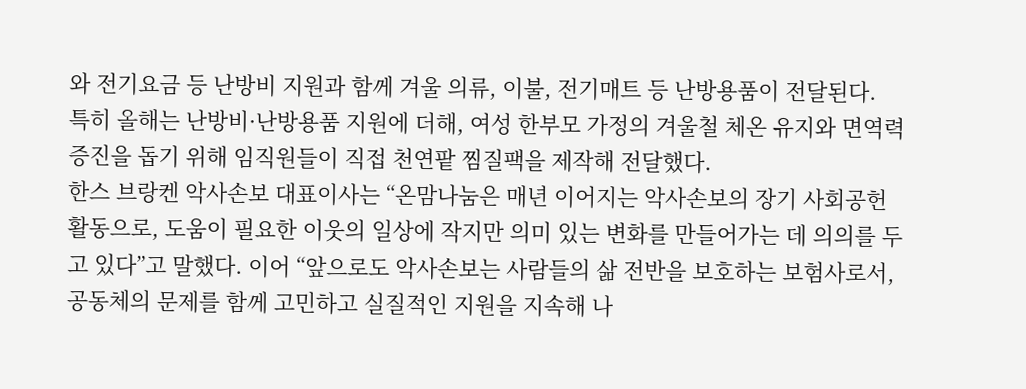와 전기요금 등 난방비 지원과 함께 겨울 의류, 이불, 전기매트 등 난방용품이 전달된다.
특히 올해는 난방비·난방용품 지원에 더해, 여성 한부모 가정의 겨울철 체온 유지와 면역력 증진을 돕기 위해 임직원들이 직접 천연팥 찜질팩을 제작해 전달했다.
한스 브랑켄 악사손보 대표이사는 “온맘나눔은 매년 이어지는 악사손보의 장기 사회공헌 활동으로, 도움이 필요한 이웃의 일상에 작지만 의미 있는 변화를 만들어가는 데 의의를 두고 있다”고 말했다. 이어 “앞으로도 악사손보는 사람들의 삶 전반을 보호하는 보험사로서, 공동체의 문제를 함께 고민하고 실질적인 지원을 지속해 나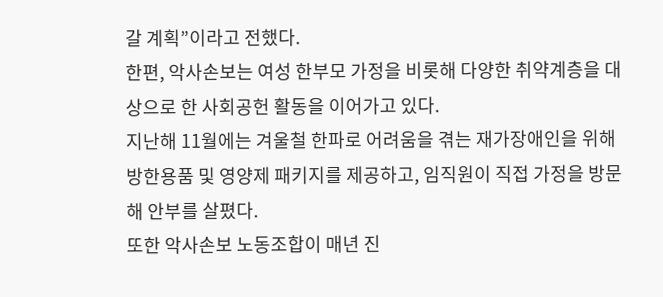갈 계획”이라고 전했다.
한편, 악사손보는 여성 한부모 가정을 비롯해 다양한 취약계층을 대상으로 한 사회공헌 활동을 이어가고 있다.
지난해 11월에는 겨울철 한파로 어려움을 겪는 재가장애인을 위해 방한용품 및 영양제 패키지를 제공하고, 임직원이 직접 가정을 방문해 안부를 살폈다.
또한 악사손보 노동조합이 매년 진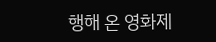행해 온 영화제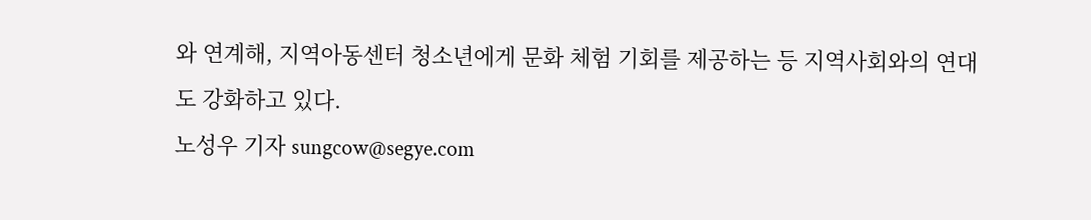와 연계해, 지역아동센터 청소년에게 문화 체험 기회를 제공하는 등 지역사회와의 연대도 강화하고 있다.
노성우 기자 sungcow@segye.com